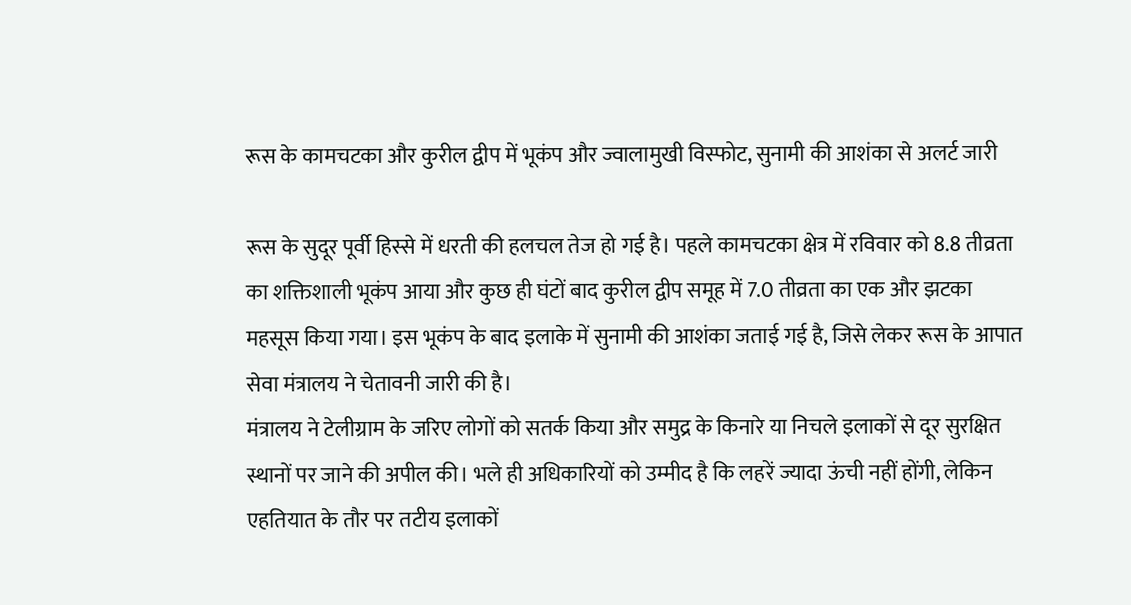रूस के कामचटका और कुरील द्वीप में भूकंप और ज्वालामुखी विस्फोट, सुनामी की आशंका से अलर्ट जारी

रूस के सुदूर पूर्वी हिस्से में धरती की हलचल तेज हो गई है। पहले कामचटका क्षेत्र में रविवार को 8.8 तीव्रता का शक्तिशाली भूकंप आया और कुछ ही घंटों बाद कुरील द्वीप समूह में 7.0 तीव्रता का एक और झटका महसूस किया गया। इस भूकंप के बाद इलाके में सुनामी की आशंका जताई गई है, जिसे लेकर रूस के आपात सेवा मंत्रालय ने चेतावनी जारी की है।
मंत्रालय ने टेलीग्राम के जरिए लोगों को सतर्क किया और समुद्र के किनारे या निचले इलाकों से दूर सुरक्षित स्थानों पर जाने की अपील की। भले ही अधिकारियों को उम्मीद है कि लहरें ज्यादा ऊंची नहीं होंगी, लेकिन एहतियात के तौर पर तटीय इलाकों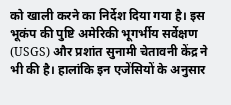को खाली करने का निर्देश दिया गया है। इस भूकंप की पुष्टि अमेरिकी भूगर्भीय सर्वेक्षण (USGS) और प्रशांत सुनामी चेतावनी केंद्र ने भी की है। हालांकि इन एजेंसियों के अनुसार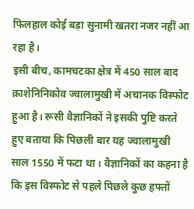फिलहाल कोई बड़ा सुनामी खतरा नजर नहीं आ रहा है।
इसी बीच, कामचटका क्षेत्र में 450 साल बाद क्राशेनिनिकोव ज्वालामुखी में अचानक विस्फोट हुआ है। रूसी वैज्ञानिकों ने इसकी पुष्टि करते हुए बताया कि पिछली बार यह ज्वालामुखी साल 1550 में फटा था। वैज्ञानिकों का कहना है कि इस विस्फोट से पहले पिछले कुछ हफ्तों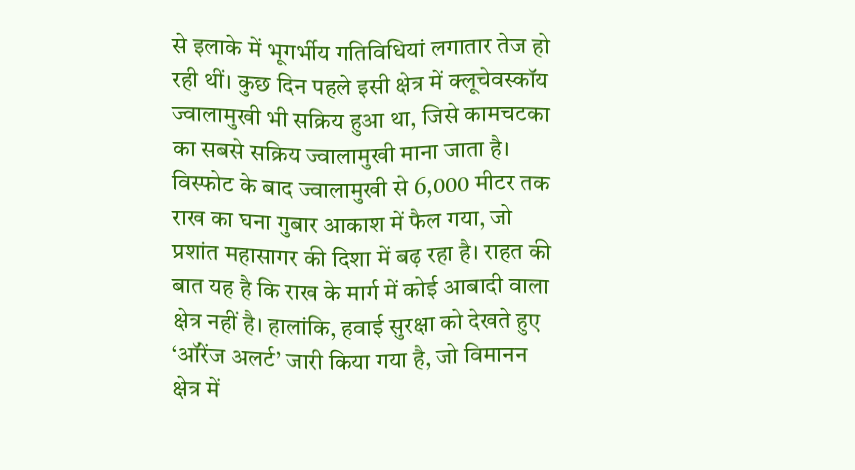से इलाके में भूगर्भीय गतिविधियां लगातार तेज हो रही थीं। कुछ दिन पहले इसी क्षेत्र में क्लूचेवस्कॉय ज्वालामुखी भी सक्रिय हुआ था, जिसे कामचटका का सबसे सक्रिय ज्वालामुखी माना जाता है।
विस्फोट के बाद ज्वालामुखी से 6,000 मीटर तक राख का घना गुबार आकाश में फैल गया, जो प्रशांत महासागर की दिशा में बढ़ रहा है। राहत की बात यह है कि राख के मार्ग में कोई आबादी वाला क्षेत्र नहीं है। हालांकि, हवाई सुरक्षा को देखते हुए ‘ऑरेंज अलर्ट’ जारी किया गया है, जो विमानन क्षेत्र में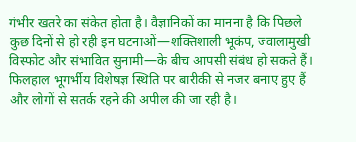गंभीर खतरे का संकेत होता है। वैज्ञानिकों का मानना है कि पिछले कुछ दिनों से हो रही इन घटनाओं—शक्तिशाली भूकंप, ज्वालामुखी विस्फोट और संभावित सुनामी—के बीच आपसी संबंध हो सकते हैं। फिलहाल भूगर्भीय विशेषज्ञ स्थिति पर बारीकी से नजर बनाए हुए हैं और लोगों से सतर्क रहने की अपील की जा रही है।